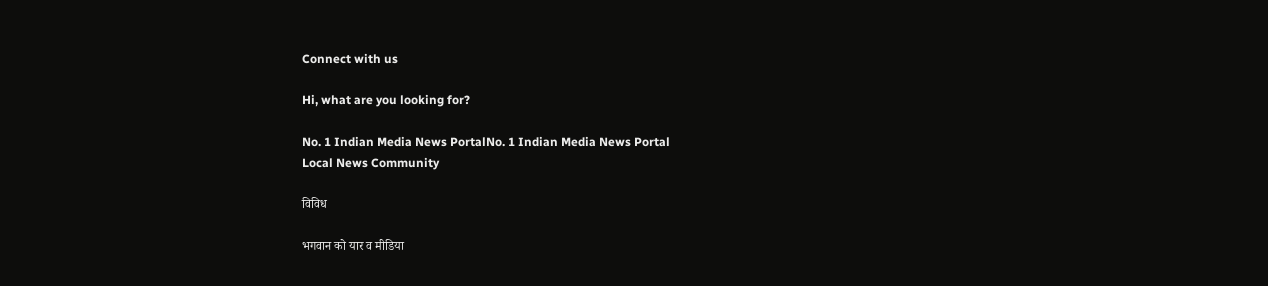Connect with us

Hi, what are you looking for?

No. 1 Indian Media News PortalNo. 1 Indian Media News Portal
Local News Community

विविध

भगवान को यार व मीडिया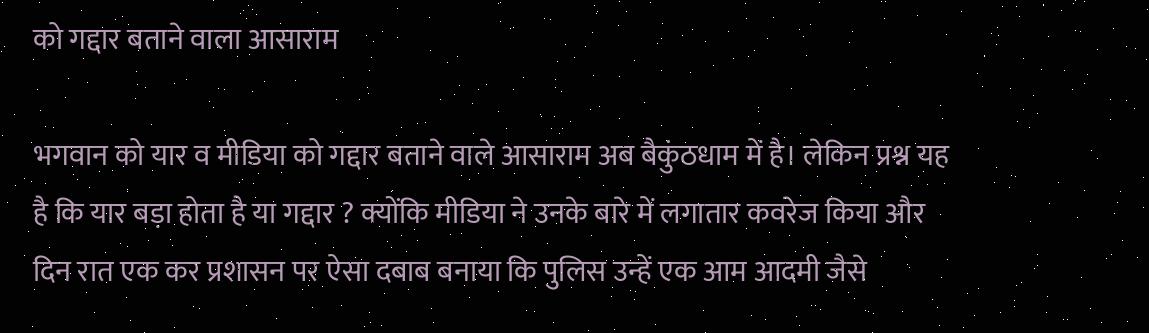को गद्दार बताने वाला आसाराम

भगवान को यार व मीडिया को गद्दार बताने वाले आसाराम अब बैकुंठधाम में है। लेकिन प्रश्न यह है कि यार बड़ा होता है या गद्दार ? क्योंकि मीडिया ने उनके बारे में लगातार कवरेज किया और दिन रात एक कर प्रशासन पर ऐसा दबाब बनाया कि पुलिस उन्हें एक आम आदमी जैसे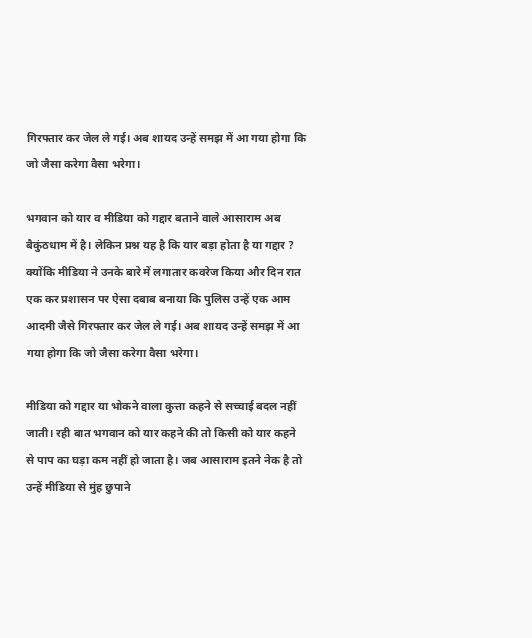गिरफ्तार कर जेल ले गई। अब शायद उन्हें समझ में आ गया होगा कि जो जैसा करेगा वैसा भरेगा।

भगवान को यार व मीडिया को गद्दार बताने वाले आसाराम अब बैकुंठधाम में है। लेकिन प्रश्न यह है कि यार बड़ा होता है या गद्दार ? क्योंकि मीडिया ने उनके बारे में लगातार कवरेज किया और दिन रात एक कर प्रशासन पर ऐसा दबाब बनाया कि पुलिस उन्हें एक आम आदमी जैसे गिरफ्तार कर जेल ले गई। अब शायद उन्हें समझ में आ गया होगा कि जो जैसा करेगा वैसा भरेगा।

मीडिया को गद्दार या भोकने वाला कुत्ता कहने से सच्चाई बदल नहीं जाती। रही बात भगवान को यार कहने की तो किसी को यार कहने से पाप का घड़ा कम नहीं हो जाता है। जब आसाराम इतने नेक है तो उन्हें मीडिया से मुंह छुपाने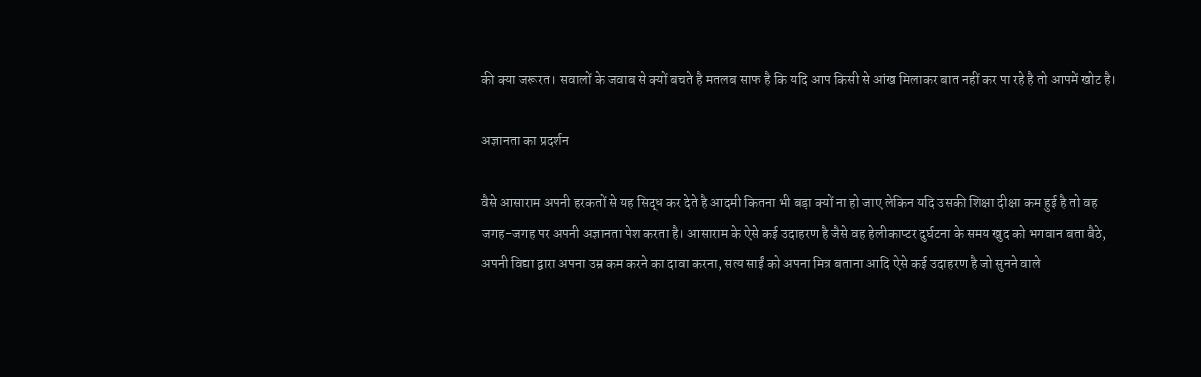की क्या जरूरत। सवालों के जवाब से क्यों बचते है मतलब साफ है कि यदि आप किसी से आंख मिलाकर बात नहीं कर पा रहे है तो आपमें खोट है।

अज्ञानता का प्रदर्शन

वैसे आसाराम अपनी हरकतों से यह सिद्ध कर देते है आदमी कितना भी बड़ा क्यों ना हो जाए लेकिन यदि उसकी शिक्षा दीक्षा कम हुई है तो वह जगह-जगह पर अपनी अज्ञानता पेश करता है। आसाराम के ऐसे कई उदाहरण है जैसे वह हेलीकाप्टर दुर्घटना के समय खुद को भगवान बता बैठे, अपनी विद्या द्वारा अपना उम्र कम करने का दावा करना, सत्य साईं को अपना मित्र बताना आदि ऐसे कई उदाहरण है जो सुनने वाले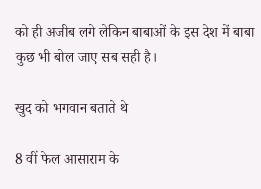को ही अजीब लगे लेकिन बाबाओं के इस देश में बाबा कुछ भी बोल जाए सब सही है।

खुद को भगवान बताते थे

8 वीं फेल आसाराम के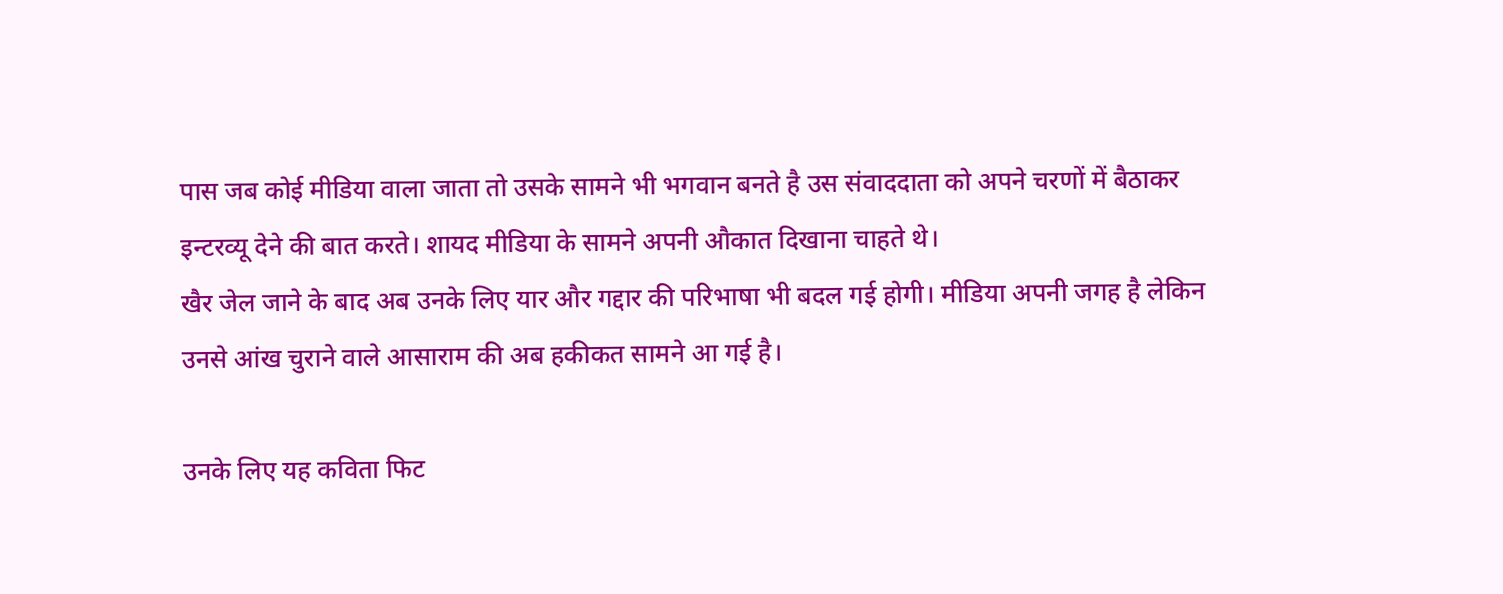पास जब कोई मीडिया वाला जाता तो उसके सामने भी भगवान बनते है उस संवाददाता को अपने चरणों में बैठाकर इन्टरव्यू देने की बात करते। शायद मीडिया के सामने अपनी औकात दिखाना चाहते थे।
खैर जेल जाने के बाद अब उनके लिए यार और गद्दार की परिभाषा भी बदल गई होगी। मीडिया अपनी जगह है लेकिन उनसे आंख चुराने वाले आसाराम की अब हकीकत सामने आ गई है।

उनके लिए यह कविता फिट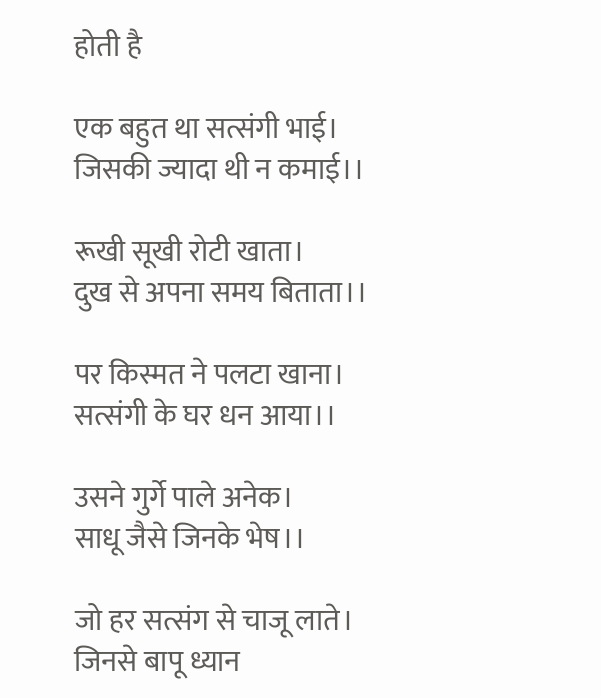होती है

एक बहुत था सत्संगी भाई।
जिसकी ज्यादा थी न कमाई।।

रूखी सूखी रोटी खाता।
दुख से अपना समय बिताता।।

पर किस्मत ने पलटा खाना।
सत्संगी के घर धन आया।।

उसने गुर्गे पाले अनेक।
साधू जैसे जिनके भेष।।

जो हर सत्संग से चाजू लाते।
जिनसे बापू ध्यान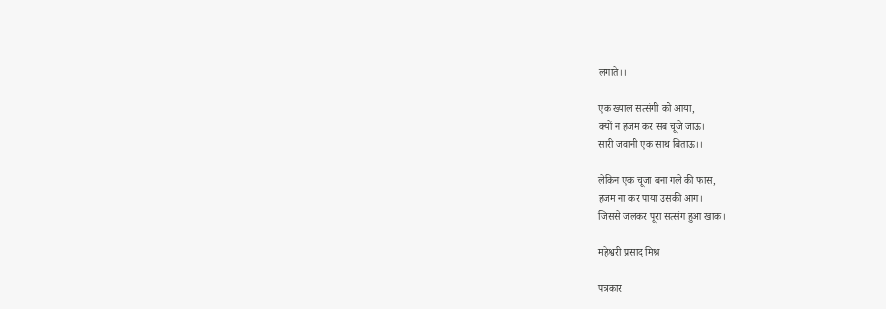लगाते।।

एक ख्याल सत्संगी को आया,
क्यों न हजम कर सब चूजे जाऊ।
सारी जवानी एक साथ बिताऊ।।

लेकिन एक चूजा बना गले की फास,
हजम ना कर पाया उसकी आग।
जिससे जलकर पूरा सत्संग हुआ खाक।

महेश्वरी प्रसाद मिश्र

पत्रकार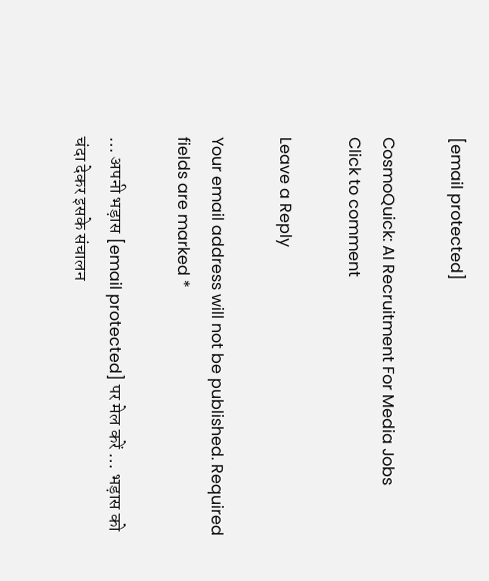[email protected]

CosmoQuick: AI Recruitment For Media Jobs
Click to comment

Leave a Reply

Your email address will not be published. Required fields are marked *

… अपनी भड़ास [email protected] पर मेल करें … भड़ास को चंदा देकर इसके संचालन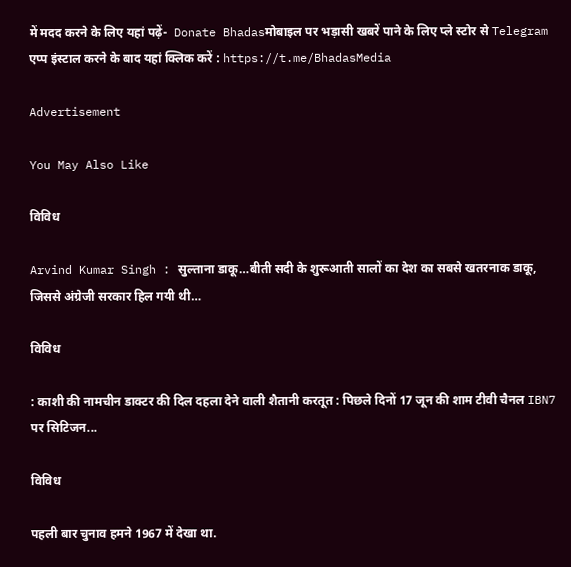में मदद करने के लिए यहां पढ़ें-  Donate Bhadasमोबाइल पर भड़ासी खबरें पाने के लिए प्ले स्टोर से Telegram एप्प इंस्टाल करने के बाद यहां क्लिक करें : https://t.me/BhadasMedia

Advertisement

You May Also Like

विविध

Arvind Kumar Singh : सुल्ताना डाकू…बीती सदी के शुरूआती सालों का देश का सबसे खतरनाक डाकू, जिससे अंग्रेजी सरकार हिल गयी थी…

विविध

: काशी की नामचीन डाक्टर की दिल दहला देने वाली शैतानी करतूत : पिछले दिनों 17 जून की शाम टीवी चैनल IBN7 पर सिटिजन...

विविध

पहली बार चुनाव हमने 1967 में देखा था.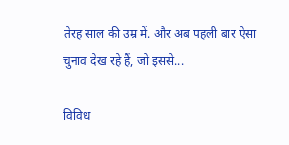तेरह साल की उम्र में. और अब पहली बार ऐसा चुनाव देख रहे हैं, जो इससे...

विविध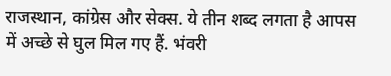राजस्थान, कांग्रेस और सेक्स. ये तीन शब्द लगता है आपस में अच्छे से घुल मिल गए हैं. भंवरी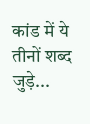कांड में ये तीनों शब्द जुड़े...